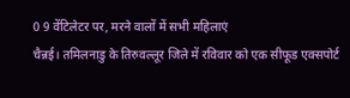0 9 वेंटिलेटर पर, मरने वालों में सभी महिलाएं
चैन्नई। तमिलनाडु के तिरुवल्लूर जिले में रविवार को एक सीफूड एक्सपोर्ट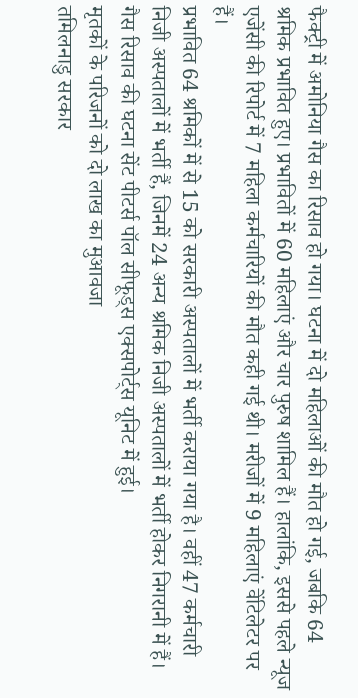फैक्ट्री में अमोनिया गैस का रिसाव हो गया। घटना में दो महिलाओं की मौत हो गई, जबकि 64 श्रमिक प्रभावित हुए। प्रभावितों में 60 महिलाएं और चार पुरुष शामिल हैं। हालांकि, इससे पहले न्यूज एजेंसी की रिपोर्ट में 7 महिला कर्मचारियों की मौत कही गई थी। मरीजों में 9 महिलाएं वेंटिलेटर पर हैं।
प्रभावित 64 श्रमिकों में से 15 को सरकारी अस्पतालों में भर्ती कराया गया है। वहीं 47 कर्मचारी निजी अस्पतालों में भर्ती हैं, जिनमें 24 अन्य श्रमिक निजी अस्पतालों में भर्ती होकर निगरानी में हैं। गैस रिसाव की घटना सेंट पीटर्स पॉल सीफूड्स एक्सपोर्ट्स यूनिट में हुई।
मृतकों के परिजनों को दो लाख का मुआवजा
तमिलनाडु सरकार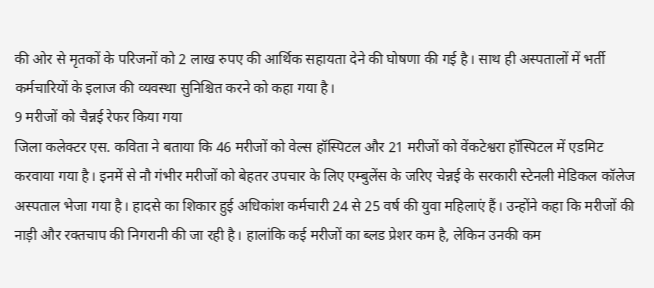की ओर से मृतकों के परिजनों को 2 लाख रुपए की आर्थिक सहायता देने की घोषणा की गई है। साथ ही अस्पतालों में भर्ती कर्मचारियों के इलाज की व्यवस्था सुनिश्चित करने को कहा गया है।
9 मरीजों को चैन्नई रेफर किया गया
जिला कलेक्टर एस. कविता ने बताया कि 46 मरीजों को वेल्स हॉस्पिटल और 21 मरीजों को वेंकटेश्वरा हॉस्पिटल में एडमिट करवाया गया है। इनमें से नौ गंभीर मरीजों को बेहतर उपचार के लिए एम्बुलेंस के जरिए चेन्नई के सरकारी स्टेनली मेडिकल कॉलेज अस्पताल भेजा गया है। हादसे का शिकार हुई अधिकांश कर्मचारी 24 से 25 वर्ष की युवा महिलाएं हैं। उन्होंने कहा कि मरीजों की नाड़ी और रक्तचाप की निगरानी की जा रही है। हालांकि कई मरीजों का ब्लड प्रेशर कम है, लेकिन उनकी कम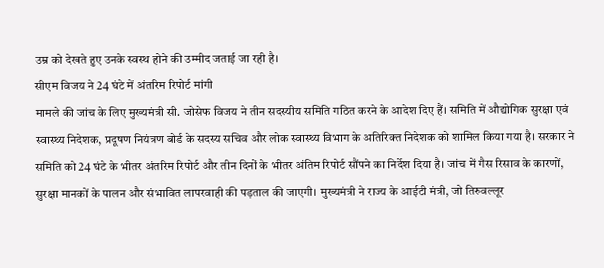उम्र को देखते हुए उनके स्वस्थ होने की उम्मीद जताई जा रही है।
सीएम विजय ने 24 घंटे में अंतरिम रिपोर्ट मांगी
मामले की जांच के लिए मुख्यमंत्री सी. जोसेफ विजय ने तीन सदस्यीय समिति गठित करने के आदेश दिए हैं। समिति में औद्योगिक सुरक्षा एवं स्वास्थ्य निदेशक, प्रदूषण नियंत्रण बोर्ड के सदस्य सचिव और लोक स्वास्थ्य विभाग के अतिरिक्त निदेशक को शामिल किया गया है। सरकार ने समिति को 24 घंटे के भीतर अंतरिम रिपोर्ट और तीन दिनों के भीतर अंतिम रिपोर्ट सौंपने का निर्देश दिया है। जांच में गैस रिसाव के कारणों, सुरक्षा मानकों के पालन और संभावित लापरवाही की पड़ताल की जाएगी। मुख्यमंत्री ने राज्य के आईटी मंत्री, जो तिरुवल्लूर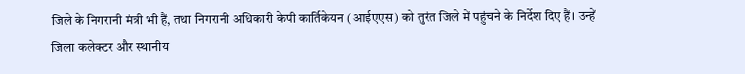जिले के निगरानी मंत्री भी हैं, तथा निगरानी अधिकारी केपी कार्तिकेयन (आईएएस) को तुरंत जिले में पहुंचने के निर्देश दिए हैं। उन्हें जिला कलेक्टर और स्थानीय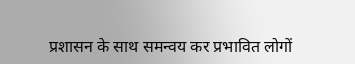प्रशासन के साथ समन्वय कर प्रभावित लोगों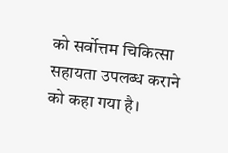को सर्वोत्तम चिकित्सा सहायता उपलब्ध कराने को कहा गया है।